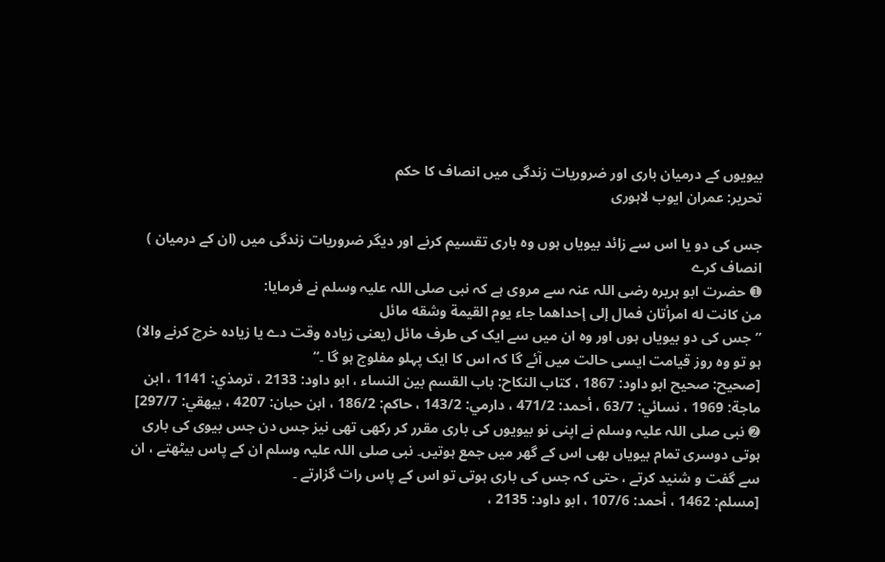بیویوں کے درمیان باری اور ضروریات زندگی میں انصاف کا حکم
تحریر: عمران ایوب لاہوری

جس کی دو یا اس سے زائد بیویاں ہوں وہ باری تقسیم کرنے اور دیگر ضروریات زندگی میں (ان کے درمیان ) انصاف کرے
➊ حضرت ابو ہریرہ رضی اللہ عنہ سے مروی ہے کہ نبی صلی اللہ علیہ وسلم نے فرمایا:
من كانت له امرأتان فمال إلى إحداهما جاء يوم القيمة وشقه مائل
”جس کی دو بیویاں ہوں اور وہ ان میں سے ایک کی طرف مائل (یعنی زیادہ وقت دے یا زیادہ خرچ کرنے والا) ہو تو وہ روز قیامت ایسی حالت میں آئے گا کہ اس کا ایک پہلو مفلوج ہو گا ۔“
[صحيح: صحيح ابو داود: 1867 ، كتاب النكاح: باب القسم بين النساء ، ابو داود: 2133 ، ترمذي: 1141 ، ابن ماجة: 1969 ، نسائي: 63/7 ، أحمد: 471/2 ، دارمي: 143/2 ، حاكم: 186/2 ، ابن حبان: 4207 ، بيهقي: 297/7]
➋ نبی صلی اللہ علیہ وسلم نے اپنی نو بیویوں کی باری مقرر کر رکھی تھی نیز جس دن جس بیوی کی باری ہوتی دوسری تمام بیویاں بھی اس کے گھر میں جمع ہوتیں۔ نبی صلی اللہ علیہ وسلم ان کے پاس بیٹھتے ، ان سے گفت و شنید کرتے ، حتی کہ جس کی باری ہوتی تو اس کے پاس رات گزارتے ۔
[مسلم: 1462 ، أحمد: 107/6 ، ابو داود: 2135 ،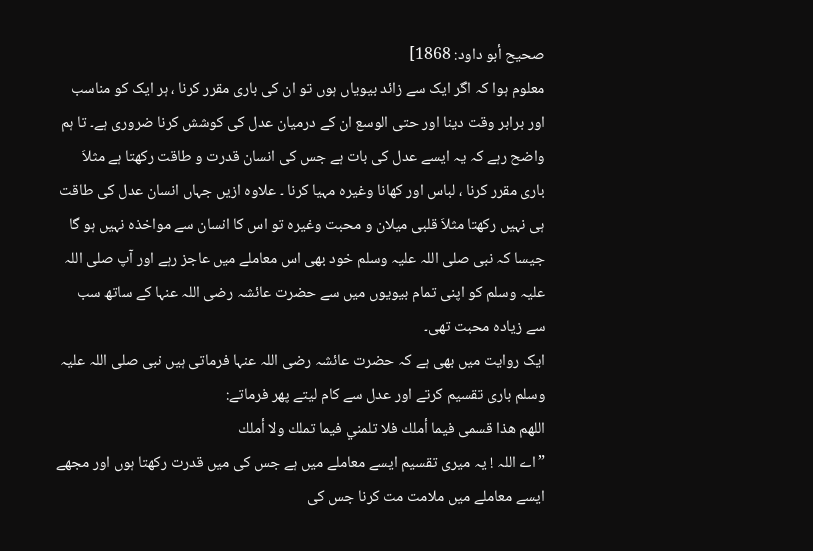صحيح أبو داود: 1868]
معلوم ہوا کہ اگر ایک سے زائد بیویاں ہوں تو ان کی باری مقرر کرنا ، ہر ایک کو مناسب اور برابر وقت دینا اور حتی الوسع ان کے درمیان عدل کی کوشش کرنا ضروری ہے۔ تا ہم واضح رہے کہ یہ ایسے عدل کی بات ہے جس کی انسان قدرت و طاقت رکھتا ہے مثلاَ باری مقرر کرنا ، لباس اور کھانا وغیرہ مہیا کرنا ۔ علاوہ ازیں جہاں انسان عدل کی طاقت ہی نہیں رکھتا مثلاَ قلبی میلان و محبت وغیرہ تو اس کا انسان سے مواخذہ نہیں ہو گا جیسا کہ نبی صلی اللہ علیہ وسلم خود بھی اس معاملے میں عاجز رہے اور آپ صلی اللہ علیہ وسلم کو اپنی تمام بیویوں میں سے حضرت عائشہ رضی اللہ عنہا کے ساتھ سب سے زیادہ محبت تھی۔
ایک روایت میں بھی ہے کہ حضرت عائشہ رضی اللہ عنہا فرماتی ہیں نبی صلی اللہ علیہ وسلم باری تقسیم کرتے اور عدل سے کام لیتے پھر فرماتے:
اللهم هذا قسمى فيما أملك فلا تلمني فيما تملك ولا أملك
”اے اللہ ! یہ میری تقسیم ایسے معاملے میں ہے جس کی میں قدرت رکھتا ہوں اور مجھے ایسے معاملے میں ملامت مت کرنا جس کی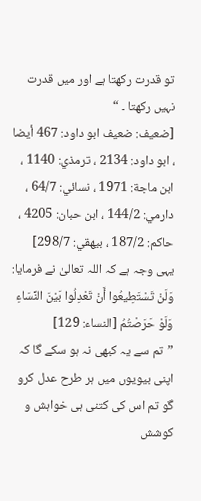تو قدرت رکھتا ہے اور میں قدرت نہیں رکھتا ۔ “
[ضعيف: ضعيف ابو داود: 467 أيضا ، ابو داود: 2134 ، ترمذي: 1140 ، ابن ماجة: 1971 ، نسائي: 64/7 ، دارمي: 144/2 ، ابن حبان: 4205 ، حاكم: 187/2 ، بيهقي: 298/7]
یہی وجہ ہے کہ اللہ تعالیٰ نے فرمایا:
وَلَنْ تَسْتَطِيعُوا أَنْ تَعْدِلُوا بَيْنَ النِّسَاءِ وَلَوْ حَرَصْتُمُ [النساء: 129]
”تم سے یہ کبھی نہ ہو سکے گا کہ اپنی بیویوں میں ہر طرح عدل کرو گو تم اس کی کتنی ہی خواہش و کوشش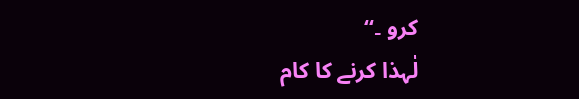کرو ۔“
لٰہذا کرنے کا کام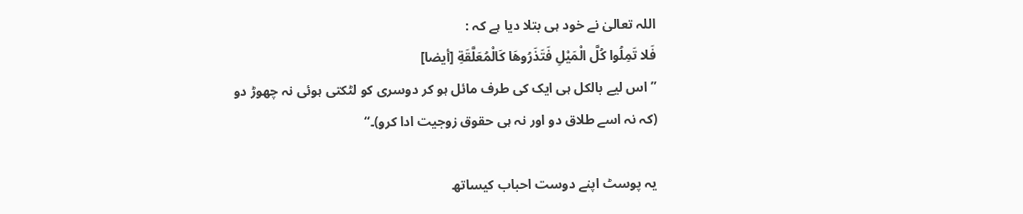اللہ تعالیٰ نے خود ہی بتلا دیا ہے کہ :
فَلا تَمِلُوا كُلَّ الْمَيْلِ فَتَذَرُوهَا كَالْمُعَلَّقَةِ [أيضا]
”اس لیے بالکل ہی ایک کی طرف مائل ہو کر دوسری کو لٹکتی ہوئی نہ چھوڑ دو (کہ نہ اسے طلاق دو اور نہ ہی حقوق زوجیت ادا کرو)۔“

یہ پوسٹ اپنے دوست احباب کیساتھ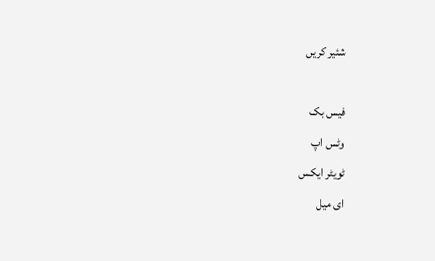شئیر کریں

فیس بک
وٹس اپ
ٹویٹر ایکس
ای میل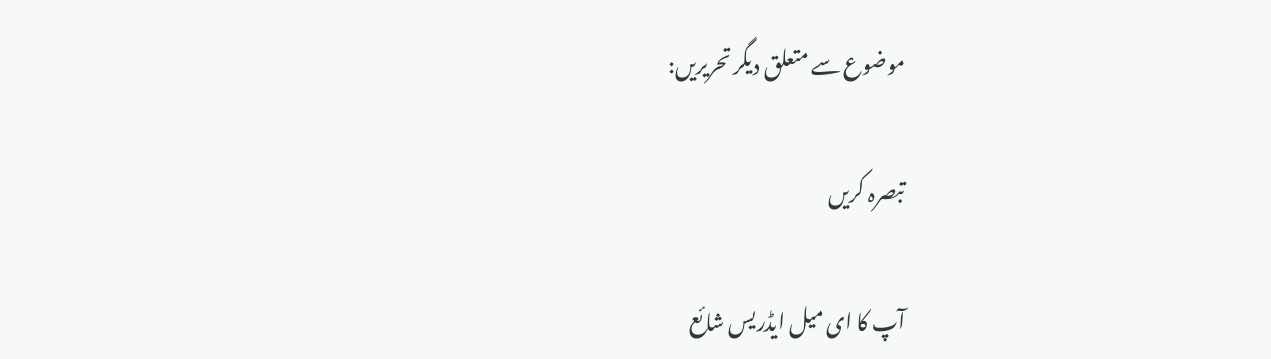موضوع سے متعلق دیگر تحریریں:

تبصرہ کریں

آپ کا ای میل ایڈریس شائع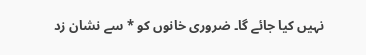نہیں کیا جائے گا۔ ضروری خانوں کو * سے نشان زد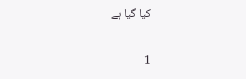کیا گیا ہے

1